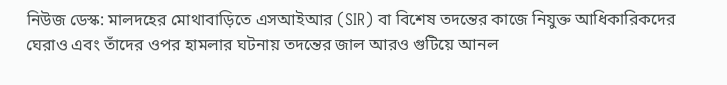নিউজ ডেস্ক: মালদহের মোথাবাড়িতে এসআইআর (SIR) বা বিশেষ তদন্তের কাজে নিযুক্ত আধিকারিকদের ঘেরাও এবং তাঁদের ওপর হামলার ঘটনায় তদন্তের জাল আরও গুটিয়ে আনল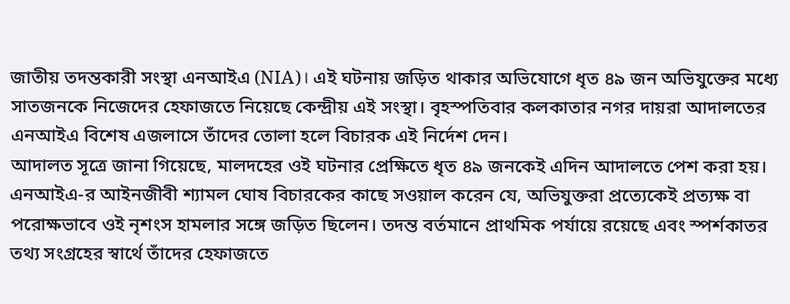জাতীয় তদন্তকারী সংস্থা এনআইএ (NIA)। এই ঘটনায় জড়িত থাকার অভিযোগে ধৃত ৪৯ জন অভিযুক্তের মধ্যে সাতজনকে নিজেদের হেফাজতে নিয়েছে কেন্দ্রীয় এই সংস্থা। বৃহস্পতিবার কলকাতার নগর দায়রা আদালতের এনআইএ বিশেষ এজলাসে তাঁদের তোলা হলে বিচারক এই নির্দেশ দেন।
আদালত সূত্রে জানা গিয়েছে, মালদহের ওই ঘটনার প্রেক্ষিতে ধৃত ৪৯ জনকেই এদিন আদালতে পেশ করা হয়। এনআইএ-র আইনজীবী শ্যামল ঘোষ বিচারকের কাছে সওয়াল করেন যে, অভিযুক্তরা প্রত্যেকেই প্রত্যক্ষ বা পরোক্ষভাবে ওই নৃশংস হামলার সঙ্গে জড়িত ছিলেন। তদন্ত বর্তমানে প্রাথমিক পর্যায়ে রয়েছে এবং স্পর্শকাতর তথ্য সংগ্রহের স্বার্থে তাঁদের হেফাজতে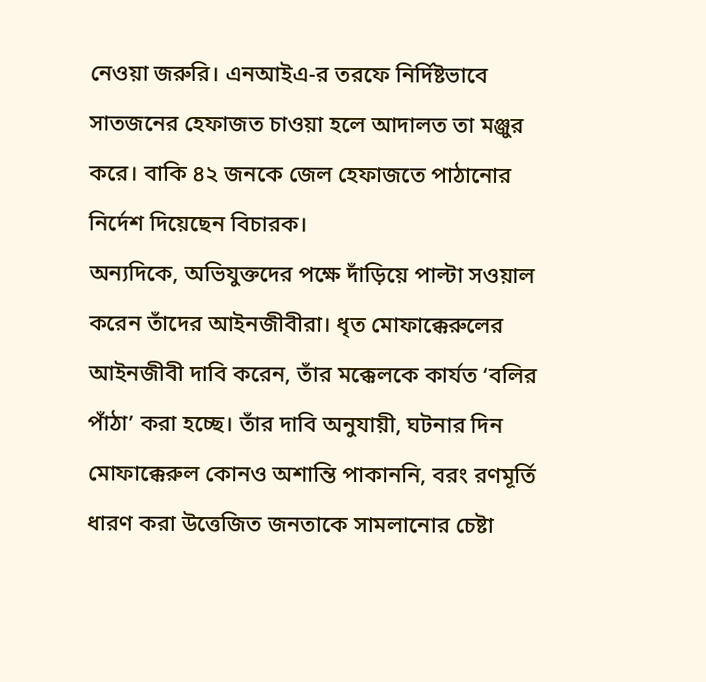নেওয়া জরুরি। এনআইএ-র তরফে নির্দিষ্টভাবে সাতজনের হেফাজত চাওয়া হলে আদালত তা মঞ্জুর করে। বাকি ৪২ জনকে জেল হেফাজতে পাঠানোর নির্দেশ দিয়েছেন বিচারক।
অন্যদিকে, অভিযুক্তদের পক্ষে দাঁড়িয়ে পাল্টা সওয়াল করেন তাঁদের আইনজীবীরা। ধৃত মোফাক্কেরুলের আইনজীবী দাবি করেন, তাঁর মক্কেলকে কার্যত ‘বলির পাঁঠা’ করা হচ্ছে। তাঁর দাবি অনুযায়ী, ঘটনার দিন মোফাক্কেরুল কোনও অশান্তি পাকাননি, বরং রণমূর্তি ধারণ করা উত্তেজিত জনতাকে সামলানোর চেষ্টা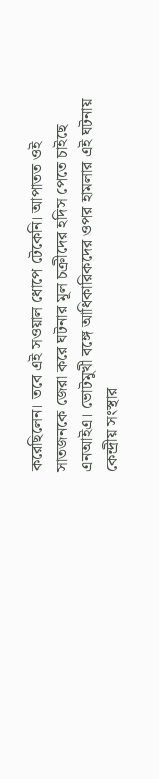করেছিলেন। তবে এই সওয়াল ধোপে টেকেনি। আপাতত ওই সাতজনকে জেরা করে ঘটনার মূল চক্রীদের হদিস পেতে চাইছে এনআইএ। ভোটমুখী বঙ্গে আধিকারিকদের ওপর হামলার এই ঘটনায় কেন্দ্রীয় সংস্থার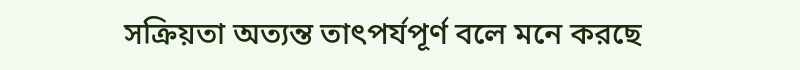সক্রিয়তা অত্যন্ত তাৎপর্যপূর্ণ বলে মনে করছে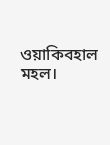ওয়াকিবহাল মহল।